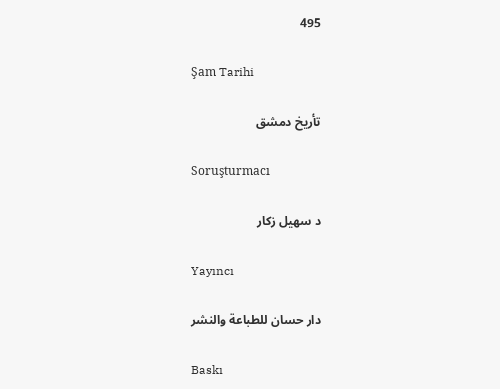495

Şam Tarihi

تأريخ دمشق

Soruşturmacı

د سهيل زكار

Yayıncı

دار حسان للطباعة والنشر

Baskı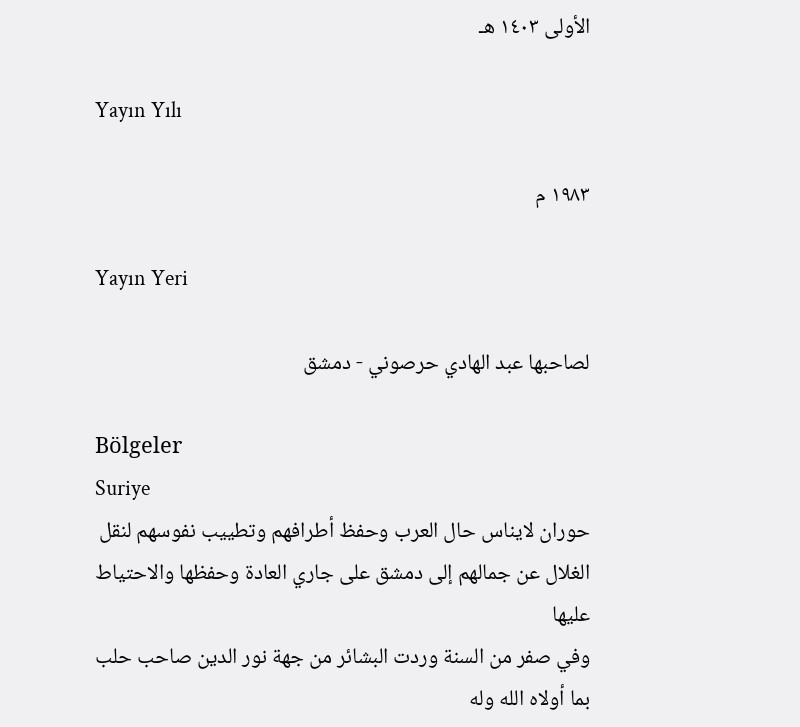الأولى ١٤٠٣ هـ

Yayın Yılı

١٩٨٣ م

Yayın Yeri

لصاحبها عبد الهادي حرصوني - دمشق

Bölgeler
Suriye
حوران لايناس حال العرب وحفظ أطرافهم وتطييب نفوسهم لنقل الغلال عن جمالهم إلى دمشق على جاري العادة وحفظها والاحتياط عليها
وفي صفر من السنة وردت البشائر من جهة نور الدين صاحب حلب بما أولاه الله وله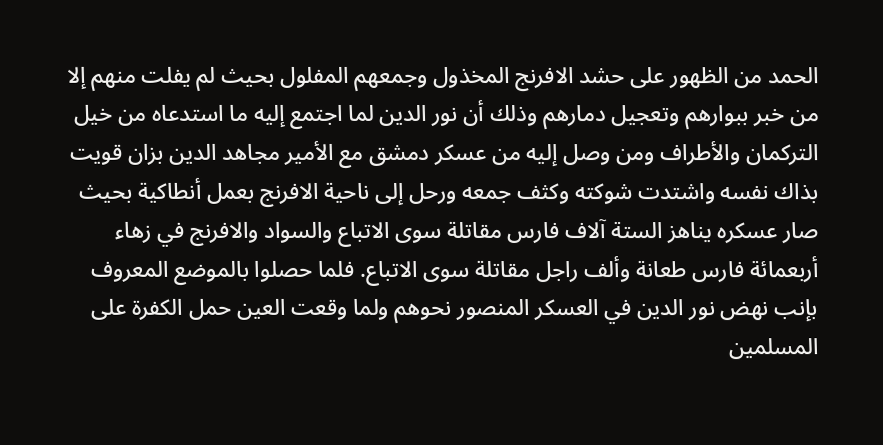الحمد من الظهور على حشد الافرنج المخذول وجمعهم المفلول بحيث لم يفلت منهم إلا من خبر ببوارهم وتعجيل دمارهم وذلك أن نور الدين لما اجتمع إليه ما استدعاه من خيل التركمان والأطراف ومن وصل إليه من عسكر دمشق مع الأمير مجاهد الدين بزان قويت بذاك نفسه واشتدت شوكته وكثف جمعه ورحل إلى ناحية الافرنج بعمل أنطاكية بحيث صار عسكره يناهز الستة آلاف فارس مقاتلة سوى الاتباع والسواد والافرنج في زهاء أربعمائة فارس طعانة وألف راجل مقاتلة سوى الاتباع. فلما حصلوا بالموضع المعروف بإنب نهض نور الدين في العسكر المنصور نحوهم ولما وقعت العين حمل الكفرة على المسلمين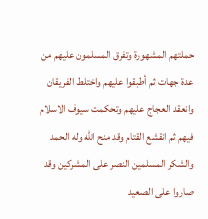حملتهم المشهورة وتفرق المسلمون عليهم من عدة جهات ثم أطبقوا عليهم واختلط الفريقان وانعقد العجاج عليهم وتحكمت سيوف الاسلام فيهم ثم انقشع القتام وقد منح الله وله الحمد والشكر المسلمين النصر على المشركين وقد صاروا على الصعيد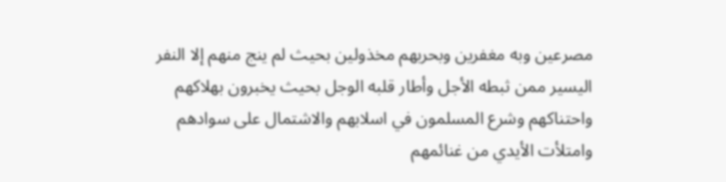مصرعين وبه مغفرين وبحربهم مخذولين بحيث لم ينج منهم إلا النفر اليسير ممن ثبطه الأجل وأطار قلبه الوجل بحيث يخبرون بهلاكهم واحتناكهم وشرع المسلمون في اسلابهم والاشتمال على سوادهم وامتلأت الأيدي من غنائمهم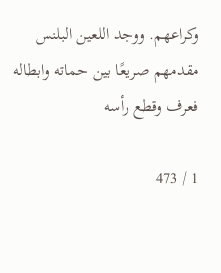وكراعهم. ووجد اللعين البلنس مقدمهم صريعًا بين حماته وابطاله فعرف وقطع رأسه

1 / 473